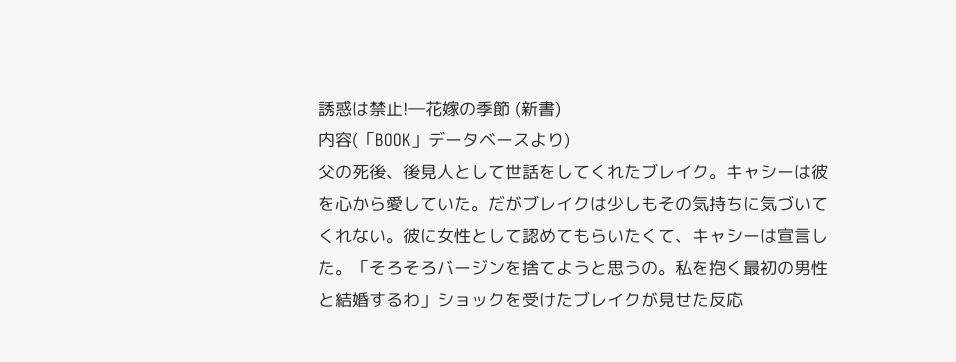誘惑は禁止!―花嫁の季節 (新書)
内容(「BOOK」データベースより)
父の死後、後見人として世話をしてくれたブレイク。キャシーは彼を心から愛していた。だがブレイクは少しもその気持ちに気づいてくれない。彼に女性として認めてもらいたくて、キャシーは宣言した。「そろそろバージンを捨てようと思うの。私を抱く最初の男性と結婚するわ」ショックを受けたブレイクが見せた反応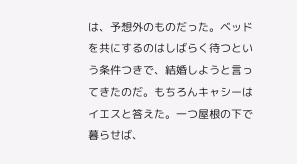は、予想外のものだった。ベッドを共にするのはしばらく待つという条件つきで、結婚しようと言ってきたのだ。もちろんキャシーはイエスと答えた。一つ屋根の下で暮らせば、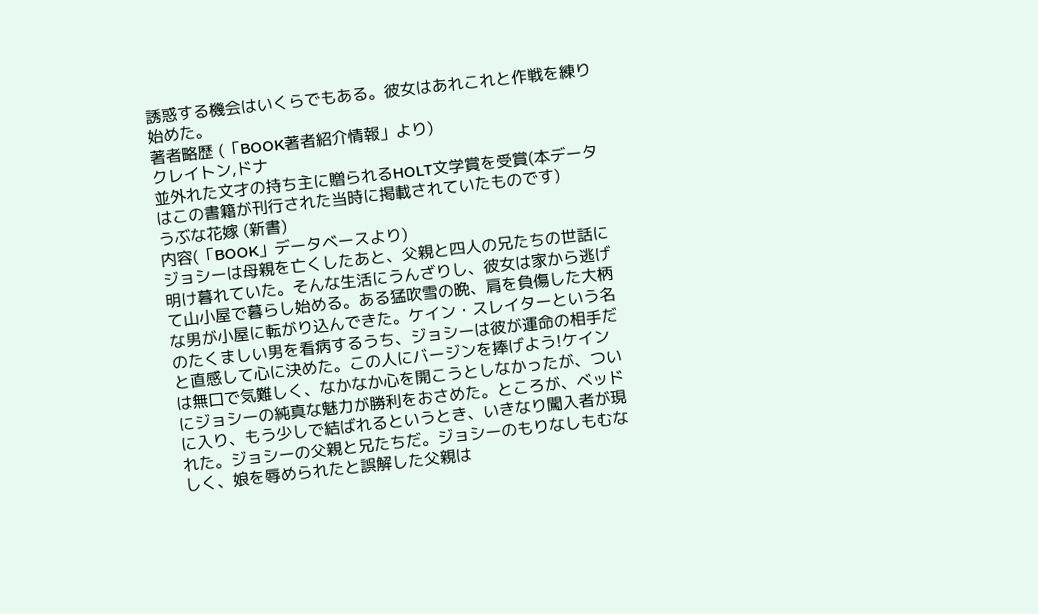誘惑する機会はいくらでもある。彼女はあれこれと作戦を練り始めた。
著者略歴 (「BOOK著者紹介情報」より)
クレイトン,ドナ
並外れた文才の持ち主に贈られるHOLT文学賞を受賞(本データはこの書籍が刊行された当時に掲載されていたものです)
うぶな花嫁 (新書)
内容(「BOOK」データベースより)
ジョシーは母親を亡くしたあと、父親と四人の兄たちの世話に明け暮れていた。そんな生活にうんざりし、彼女は家から逃げて山小屋で暮らし始める。ある猛吹雪の晩、肩を負傷した大柄な男が小屋に転がり込んできた。ケイン・スレイターという名のたくましい男を看病するうち、ジョシーは彼が運命の相手だと直感して心に決めた。この人にバージンを捧げよう!ケインは無口で気難しく、なかなか心を開こうとしなかったが、ついにジョシーの純真な魅力が勝利をおさめた。ところが、ベッドに入り、もう少しで結ばれるというとき、いきなり闖入者が現れた。ジョシーの父親と兄たちだ。ジョシーのもりなしもむなしく、娘を辱められたと誤解した父親は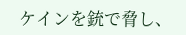ケインを銃で脅し、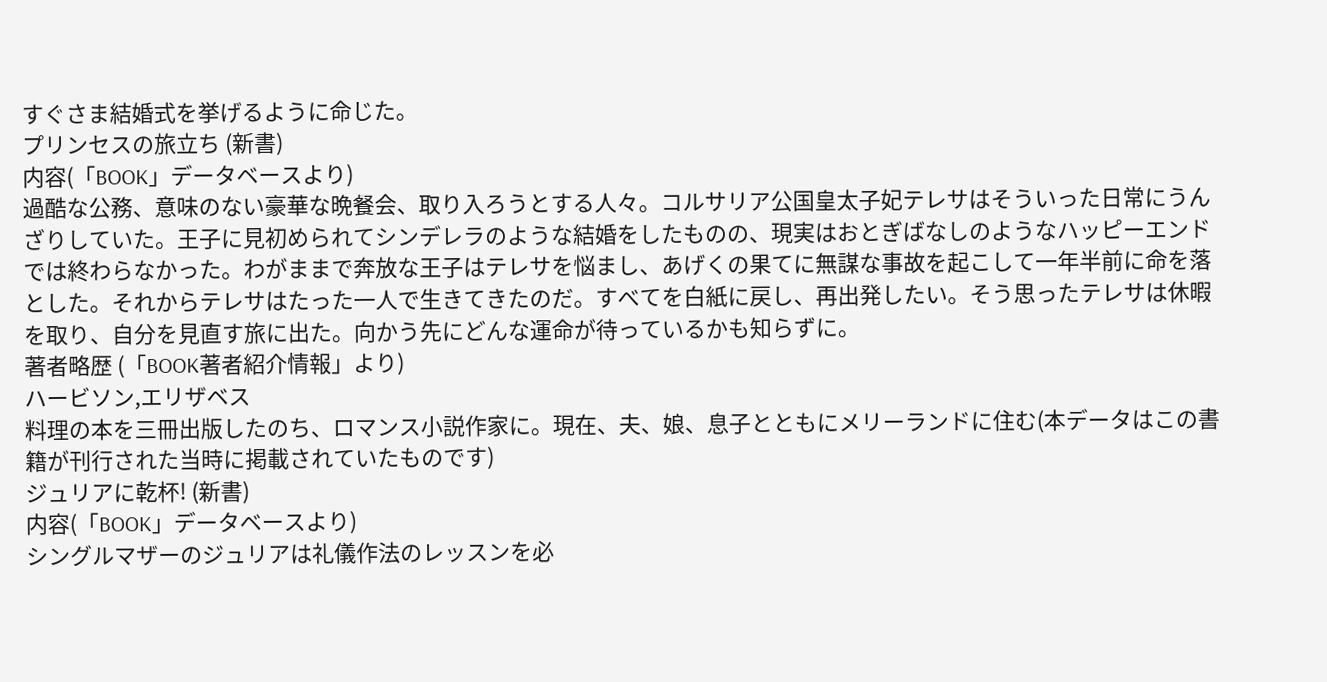すぐさま結婚式を挙げるように命じた。
プリンセスの旅立ち (新書)
内容(「BOOK」データベースより)
過酷な公務、意味のない豪華な晩餐会、取り入ろうとする人々。コルサリア公国皇太子妃テレサはそういった日常にうんざりしていた。王子に見初められてシンデレラのような結婚をしたものの、現実はおとぎばなしのようなハッピーエンドでは終わらなかった。わがままで奔放な王子はテレサを悩まし、あげくの果てに無謀な事故を起こして一年半前に命を落とした。それからテレサはたった一人で生きてきたのだ。すべてを白紙に戻し、再出発したい。そう思ったテレサは休暇を取り、自分を見直す旅に出た。向かう先にどんな運命が待っているかも知らずに。
著者略歴 (「BOOK著者紹介情報」より)
ハービソン,エリザベス
料理の本を三冊出版したのち、ロマンス小説作家に。現在、夫、娘、息子とともにメリーランドに住む(本データはこの書籍が刊行された当時に掲載されていたものです)
ジュリアに乾杯! (新書)
内容(「BOOK」データベースより)
シングルマザーのジュリアは礼儀作法のレッスンを必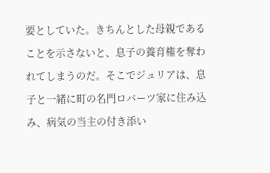要としていた。きちんとした母親であることを示さないと、息子の養育権を奪われてしまうのだ。そこでジュリアは、息子と一緒に町の名門ロバーツ家に住み込み、病気の当主の付き添い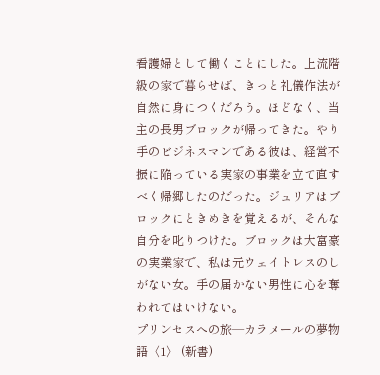看護婦として働くことにした。上流階級の家で暮らせば、きっと礼儀作法が自然に身につくだろう。ほどなく、当主の長男ブロックが帰ってきた。やり手のビジネスマンである彼は、経営不振に陥っている実家の事業を立て直すべく帰郷したのだった。ジュリアはブロックにときめきを覚えるが、そんな自分を叱りつけた。ブロックは大富豪の実業家で、私は元ウェイトレスのしがない女。手の届かない男性に心を奪われてはいけない。
プリンセスへの旅―カラメールの夢物語〈1〉 (新書)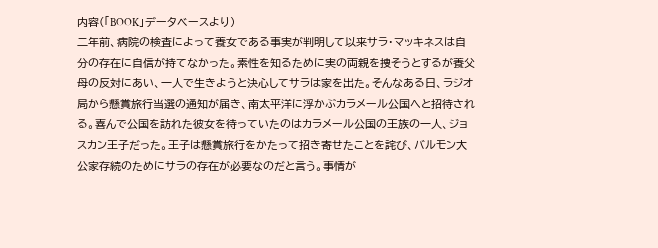内容(「BOOK」データベースより)
二年前、病院の検査によって養女である事実が判明して以来サラ・マッキネスは自分の存在に自信が持てなかった。素性を知るために実の両親を捜そうとするが養父母の反対にあい、一人で生きようと決心してサラは家を出た。そんなある日、ラジオ局から懸賞旅行当選の通知が届き、南太平洋に浮かぶカラメール公国へと招待される。喜んで公国を訪れた彼女を待っていたのはカラメール公国の王族の一人、ジョスカン王子だった。王子は懸賞旅行をかたって招き寄せたことを詫び、バルモン大公家存続のためにサラの存在が必要なのだと言う。事情が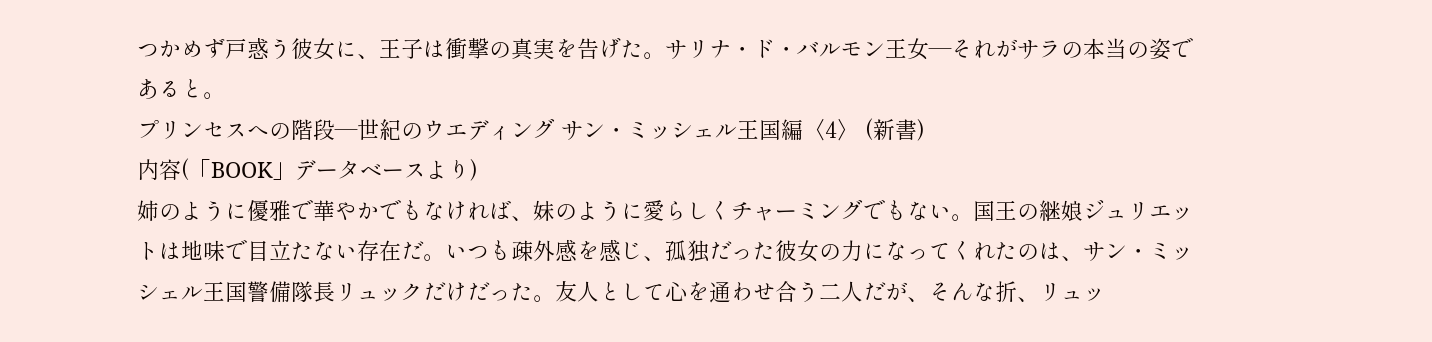つかめず戸惑う彼女に、王子は衝撃の真実を告げた。サリナ・ド・バルモン王女―それがサラの本当の姿であると。
プリンセスへの階段―世紀のウエディング サン・ミッシェル王国編〈4〉 (新書)
内容(「BOOK」データベースより)
姉のように優雅で華やかでもなければ、妹のように愛らしくチャーミングでもない。国王の継娘ジュリエットは地味で目立たない存在だ。いつも疎外感を感じ、孤独だった彼女の力になってくれたのは、サン・ミッシェル王国警備隊長リュックだけだった。友人として心を通わせ合う二人だが、そんな折、リュッ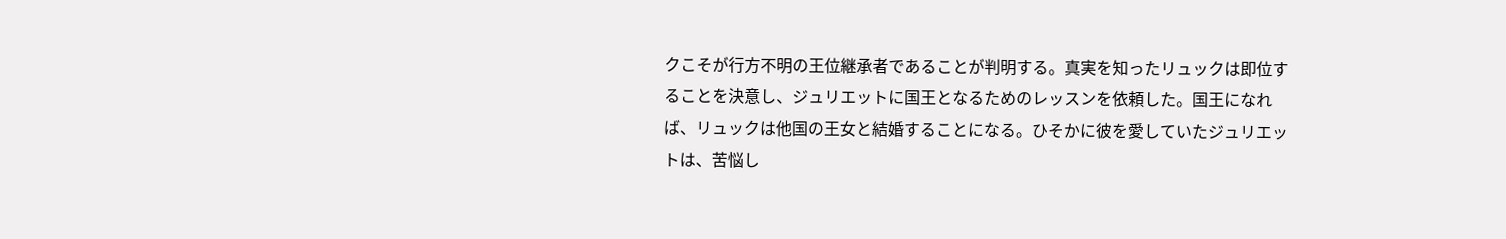クこそが行方不明の王位継承者であることが判明する。真実を知ったリュックは即位することを決意し、ジュリエットに国王となるためのレッスンを依頼した。国王になれば、リュックは他国の王女と結婚することになる。ひそかに彼を愛していたジュリエットは、苦悩し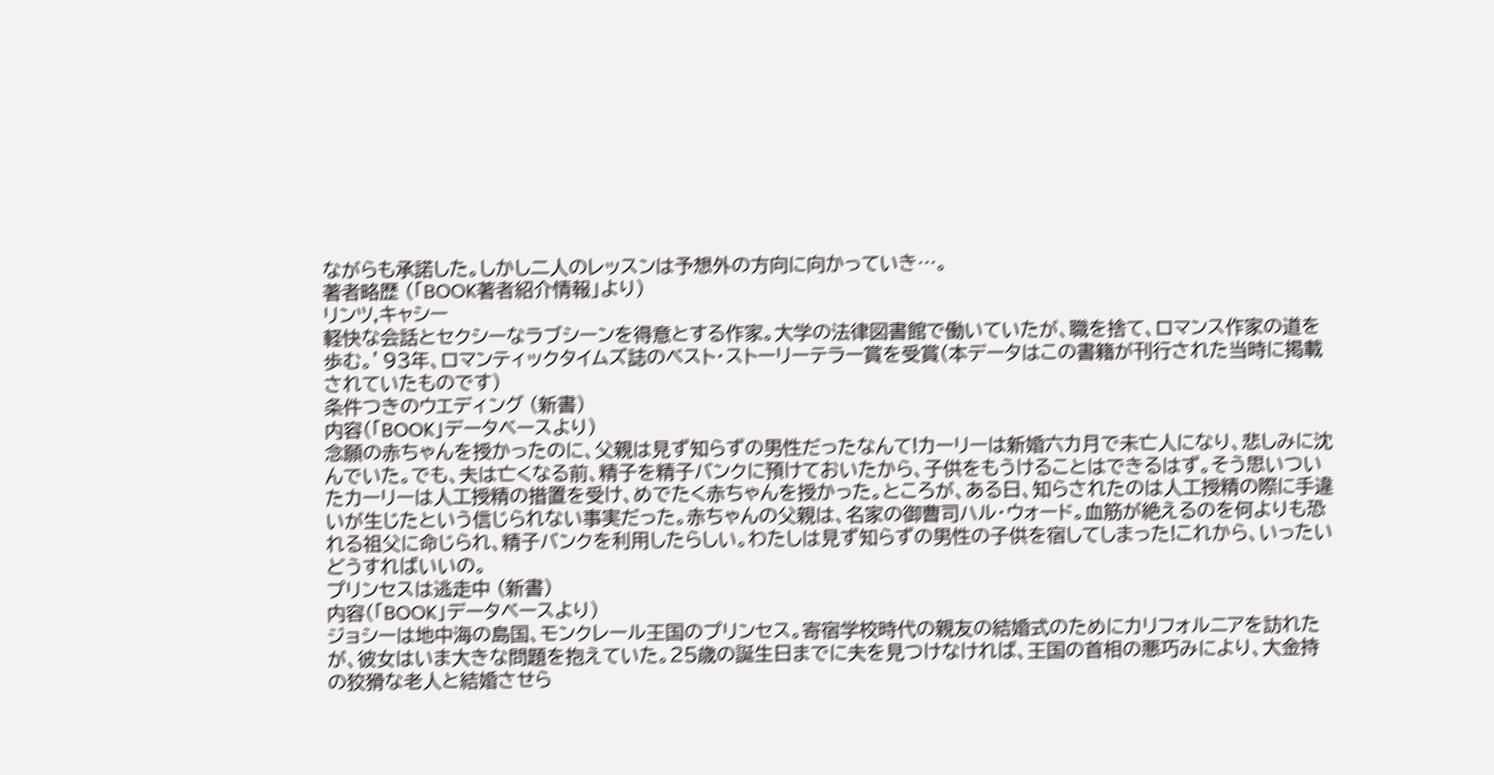ながらも承諾した。しかし二人のレッスンは予想外の方向に向かっていき…。
著者略歴 (「BOOK著者紹介情報」より)
リンツ,キャシー
軽快な会話とセクシーなラブシーンを得意とする作家。大学の法律図書館で働いていたが、職を捨て、ロマンス作家の道を歩む。’93年、ロマンティックタイムズ誌のベスト・ストーリーテラー賞を受賞(本データはこの書籍が刊行された当時に掲載されていたものです)
条件つきのウエディング (新書)
内容(「BOOK」データベースより)
念願の赤ちゃんを授かったのに、父親は見ず知らずの男性だったなんて!カーリーは新婚六カ月で未亡人になり、悲しみに沈んでいた。でも、夫は亡くなる前、精子を精子バンクに預けておいたから、子供をもうけることはできるはず。そう思いついたカーリーは人工授精の措置を受け、めでたく赤ちゃんを授かった。ところが、ある日、知らされたのは人工授精の際に手違いが生じたという信じられない事実だった。赤ちゃんの父親は、名家の御曹司ハル・ウォード。血筋が絶えるのを何よりも恐れる祖父に命じられ、精子バンクを利用したらしい。わたしは見ず知らずの男性の子供を宿してしまった!これから、いったいどうすればいいの。
プリンセスは逃走中 (新書)
内容(「BOOK」データベースより)
ジョシーは地中海の島国、モンクレール王国のプリンセス。寄宿学校時代の親友の結婚式のためにカリフォルニアを訪れたが、彼女はいま大きな問題を抱えていた。25歳の誕生日までに夫を見つけなければ、王国の首相の悪巧みにより、大金持の狡猾な老人と結婚させら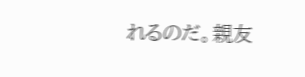れるのだ。親友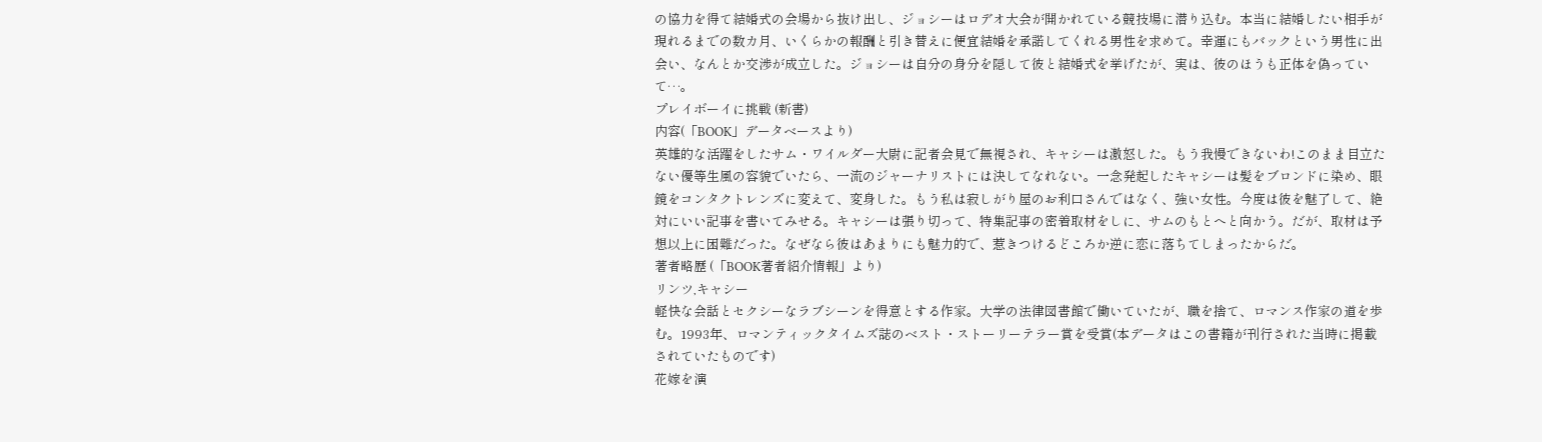の協力を得て結婚式の会場から抜け出し、ジョシーはロデオ大会が開かれている競技場に潜り込む。本当に結婚したい相手が現れるまでの数カ月、いくらかの報酬と引き替えに便宜結婚を承諾してくれる男性を求めて。幸運にもバックという男性に出会い、なんとか交渉が成立した。ジョシーは自分の身分を隠して彼と結婚式を挙げたが、実は、彼のほうも正体を偽っていて…。
プレイボーイに挑戦 (新書)
内容(「BOOK」データベースより)
英雄的な活躍をしたサム・ワイルダー大尉に記者会見で無視され、キャシーは激怒した。もう我慢できないわ!このまま目立たない優等生風の容貌でいたら、一流のジャーナリストには決してなれない。一念発起したキャシーは髪をブロンドに染め、眼鏡をコンタクトレンズに変えて、変身した。もう私は寂しがり屋のお利口さんではなく、強い女性。今度は彼を魅了して、絶対にいい記事を書いてみせる。キャシーは張り切って、特集記事の密着取材をしに、サムのもとへと向かう。だが、取材は予想以上に困難だった。なぜなら彼はあまりにも魅力的で、惹きつけるどころか逆に恋に落ちてしまったからだ。
著者略歴 (「BOOK著者紹介情報」より)
リンツ,キャシー
軽快な会話とセクシーなラブシーンを得意とする作家。大学の法律図書館で働いていたが、職を捨て、ロマンス作家の道を歩む。1993年、ロマンティックタイムズ誌のベスト・ストーリーテラー賞を受賞(本データはこの書籍が刊行された当時に掲載されていたものです)
花嫁を演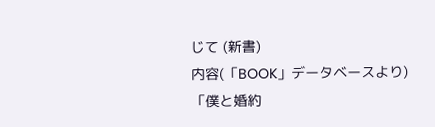じて (新書)
内容(「BOOK」データベースより)
「僕と婚約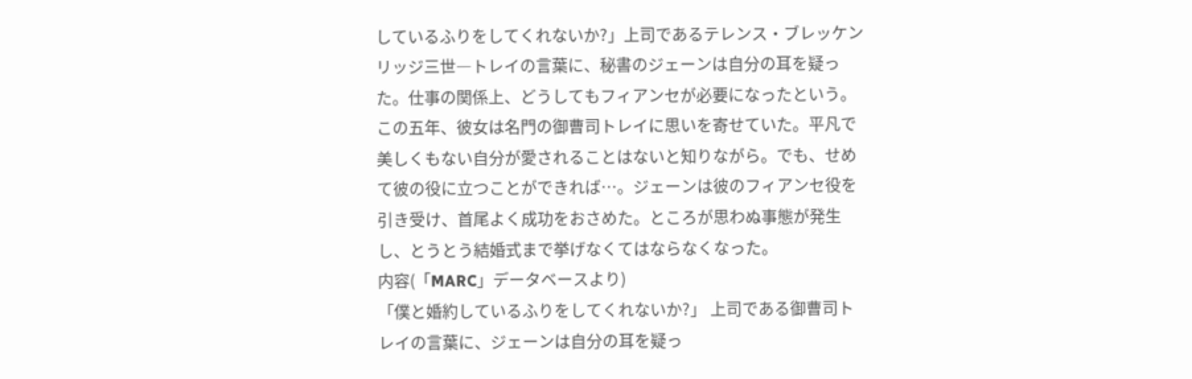しているふりをしてくれないか?」上司であるテレンス・ブレッケンリッジ三世―トレイの言葉に、秘書のジェーンは自分の耳を疑った。仕事の関係上、どうしてもフィアンセが必要になったという。この五年、彼女は名門の御曹司トレイに思いを寄せていた。平凡で美しくもない自分が愛されることはないと知りながら。でも、せめて彼の役に立つことができれば…。ジェーンは彼のフィアンセ役を引き受け、首尾よく成功をおさめた。ところが思わぬ事態が発生し、とうとう結婚式まで挙げなくてはならなくなった。
内容(「MARC」データベースより)
「僕と婚約しているふりをしてくれないか?」 上司である御曹司トレイの言葉に、ジェーンは自分の耳を疑っ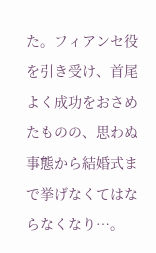た。フィアンセ役を引き受け、首尾よく成功をおさめたものの、思わぬ事態から結婚式まで挙げなくてはならなくなり…。